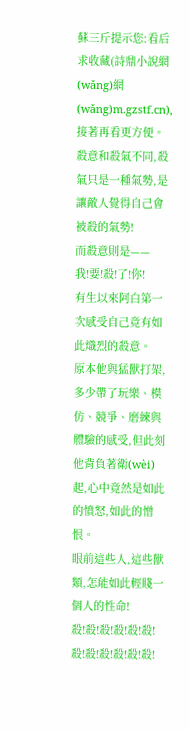蘇三斤提示您:看后求收藏(詩鼎小說網(wǎng)網(wǎng)m.gzstf.cn),接著再看更方便。
殺意和殺氣不同,殺氣只是一種氣勢,是讓敵人覺得自己會被殺的氣勢!
而殺意則是——
我!要!殺!了!你!
有生以來阿白第一次感受自己竟有如此熾烈的殺意。
原本他與猛獸打架,多少帶了玩樂、模仿、競爭、磨練與體驗的感受,但此刻他背負著衛(wèi)起,心中竟然是如此的憤怒,如此的憎恨。
眼前這些人,這些獸類,怎能如此輕賤一個人的性命!
殺!殺!殺!殺!殺!殺!殺!殺!殺!殺!殺!殺!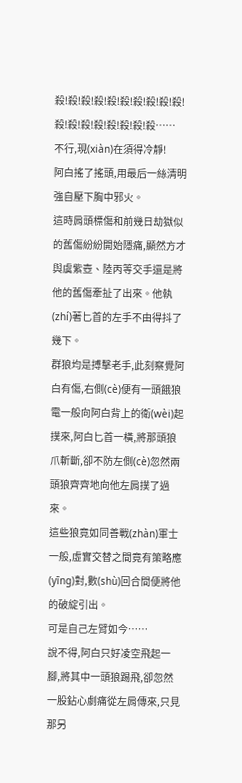殺!殺!殺!殺!殺!殺!殺!殺!殺!殺!殺!殺!殺!殺!殺!殺!殺!殺……
不行,現(xiàn)在須得冷靜!
阿白搖了搖頭,用最后一絲清明強自壓下胸中邪火。
這時肩頭標傷和前幾日劫獄似的舊傷紛紛開始隱痛,顯然方才與虞紫壺、陸丙等交手還是將他的舊傷牽扯了出來。他執(zhí)著匕首的左手不由得抖了幾下。
群狼均是搏擊老手,此刻察覺阿白有傷,右側(cè)便有一頭餓狼電一般向阿白背上的衛(wèi)起撲來,阿白匕首一橫,將那頭狼爪斬斷,卻不防左側(cè)忽然兩頭狼齊齊地向他左肩撲了過來。
這些狼竟如同善戰(zhàn)軍士一般,虛實交替之間竟有策略應(yīng)對,數(shù)回合間便將他的破綻引出。
可是自己左臂如今……
說不得,阿白只好凌空飛起一腳,將其中一頭狼踢飛,卻忽然一股鉆心劇痛從左肩傳來,只見那另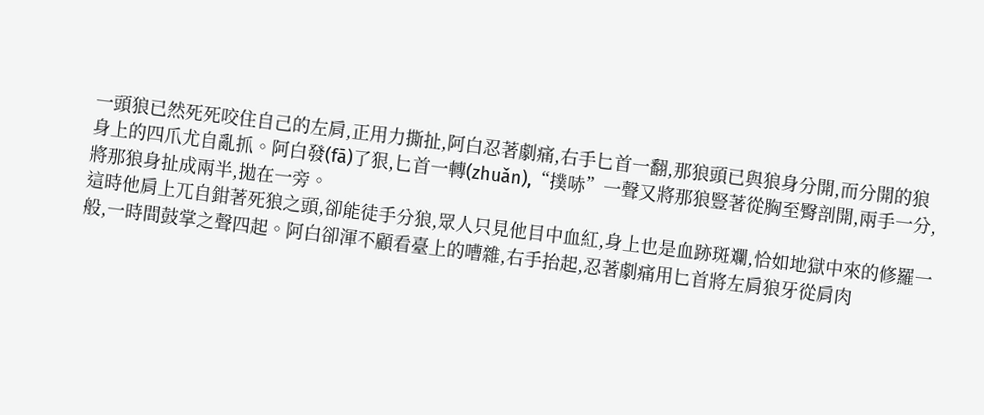一頭狼已然死死咬住自己的左肩,正用力撕扯,阿白忍著劇痛,右手匕首一翻,那狼頭已與狼身分開,而分開的狼身上的四爪尤自亂抓。阿白發(fā)了狠,匕首一轉(zhuǎn),“撲哧”一聲又將那狼豎著從胸至臀剖開,兩手一分,將那狼身扯成兩半,拋在一旁。
這時他肩上兀自鉗著死狼之頭,卻能徒手分狼,眾人只見他目中血紅,身上也是血跡斑斕,恰如地獄中來的修羅一般,一時間鼓掌之聲四起。阿白卻渾不顧看臺上的嘈雜,右手抬起,忍著劇痛用匕首將左肩狼牙從肩肉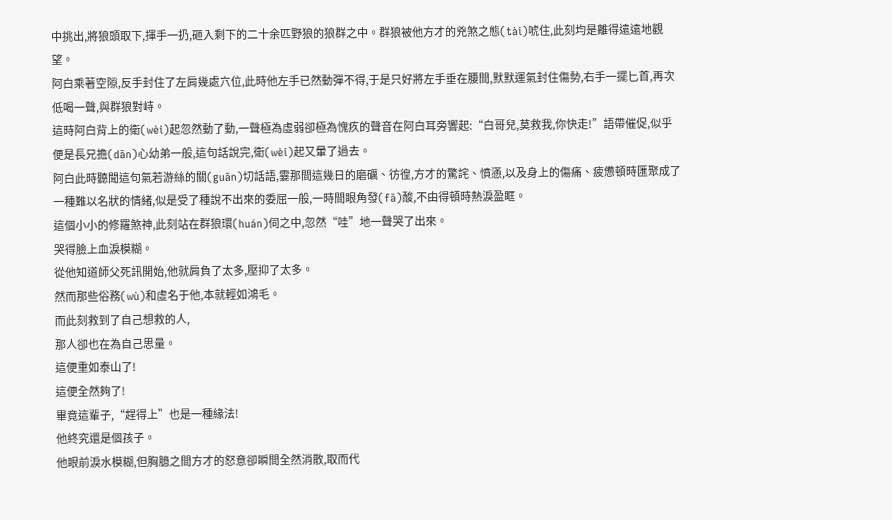中挑出,將狼頭取下,揮手一扔,砸入剩下的二十余匹野狼的狼群之中。群狼被他方才的兇煞之態(tài)唬住,此刻均是離得遠遠地觀望。
阿白乘著空隙,反手封住了左肩幾處穴位,此時他左手已然動彈不得,于是只好將左手垂在腰間,默默運氣封住傷勢,右手一擺匕首,再次低喝一聲,與群狼對峙。
這時阿白背上的衛(wèi)起忽然動了動,一聲極為虛弱卻極為愧疚的聲音在阿白耳旁響起:“白哥兒,莫救我,你快走!”語帶催促,似乎便是長兄擔(dān)心幼弟一般,這句話說完,衛(wèi)起又暈了過去。
阿白此時聽聞這句氣若游絲的關(guān)切話語,霎那間這幾日的磨礪、彷徨,方才的驚詫、憤懣,以及身上的傷痛、疲憊頓時匯聚成了一種難以名狀的情緒,似是受了種說不出來的委屈一般,一時間眼角發(fā)酸,不由得頓時熱淚盈眶。
這個小小的修羅煞神,此刻站在群狼環(huán)伺之中,忽然“哇”地一聲哭了出來。
哭得臉上血淚模糊。
從他知道師父死訊開始,他就肩負了太多,壓抑了太多。
然而那些俗務(wù)和虛名于他,本就輕如鴻毛。
而此刻救到了自己想救的人,
那人卻也在為自己思量。
這便重如泰山了!
這便全然夠了!
畢竟這輩子,“趕得上”也是一種緣法!
他終究還是個孩子。
他眼前淚水模糊,但胸臆之間方才的怒意卻瞬間全然消散,取而代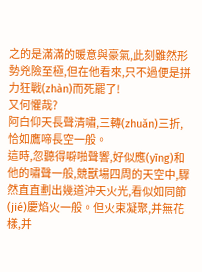之的是滿滿的暖意與豪氣,此刻雖然形勢兇險至極,但在他看來,只不過便是拼力狂戰(zhàn)而死罷了!
又何懼哉?
阿白仰天長聲清嘯,三轉(zhuǎn)三折,恰如鷹啼長空一般。
這時,忽聽得噼啪聲響,好似應(yīng)和他的嘯聲一般,競獸場四周的天空中,驟然直直劃出幾道沖天火光,看似如同節(jié)慶焰火一般。但火束凝聚,并無花樣,并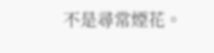不是尋常煙花。